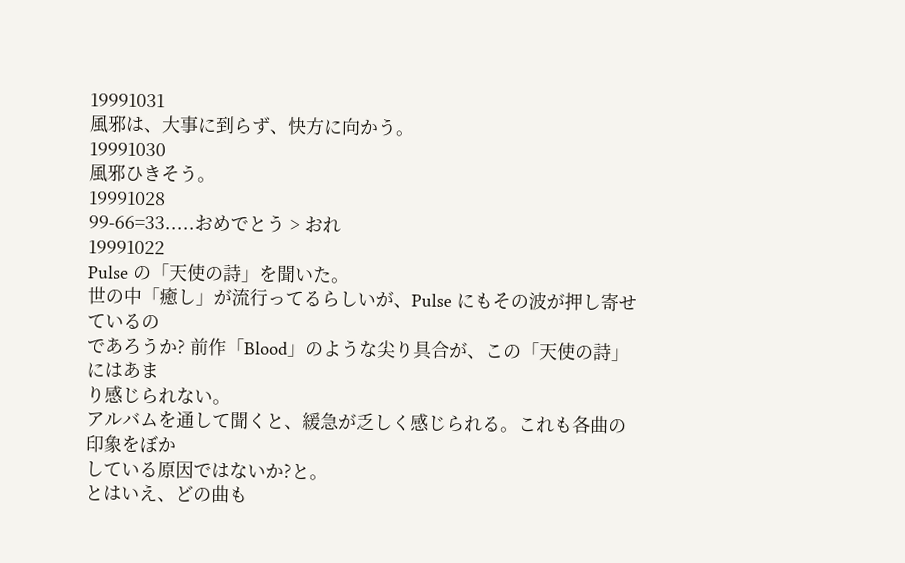19991031
風邪は、大事に到らず、快方に向かう。
19991030
風邪ひきそう。
19991028
99-66=33.....おめでとう > おれ
19991022
Pulse の「天使の詩」を聞いた。
世の中「癒し」が流行ってるらしいが、Pulse にもその波が押し寄せているの
であろうか? 前作「Blood」のような尖り具合が、この「天使の詩」にはあま
り感じられない。
アルバムを通して聞くと、緩急が乏しく感じられる。これも各曲の印象をぼか
している原因ではないか?と。
とはいえ、どの曲も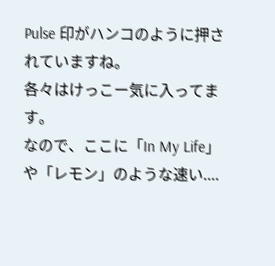Pulse 印がハンコのように押されていますね。
各々はけっこー気に入ってます。
なので、ここに「In My Life」や「レモン」のような速い....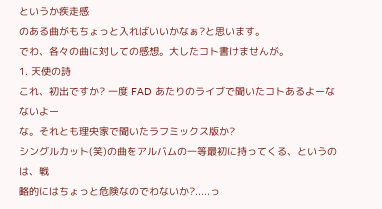というか疾走感
のある曲がもちょっと入ればいいかなぁ?と思います。
でわ、各々の曲に対しての感想。大したコト書けませんが。
1. 天使の詩
これ、初出ですか? 一度 FAD あたりのライブで聞いたコトあるよーなないよー
な。それとも理央家で聞いたラフミックス版か?
シングルカット(笑)の曲をアルバムの一等最初に持ってくる、というのは、戦
略的にはちょっと危険なのでわないか?.....っ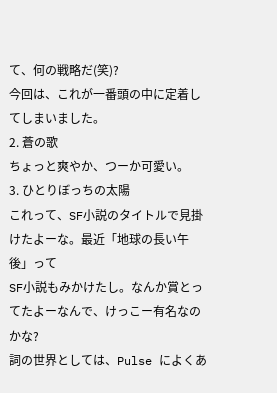て、何の戦略だ(笑)?
今回は、これが一番頭の中に定着してしまいました。
2. 蒼の歌
ちょっと爽やか、つーか可愛い。
3. ひとりぼっちの太陽
これって、SF小説のタイトルで見掛けたよーな。最近「地球の長い午後」って
SF小説もみかけたし。なんか賞とってたよーなんで、けっこー有名なのかな?
詞の世界としては、Pulse によくあ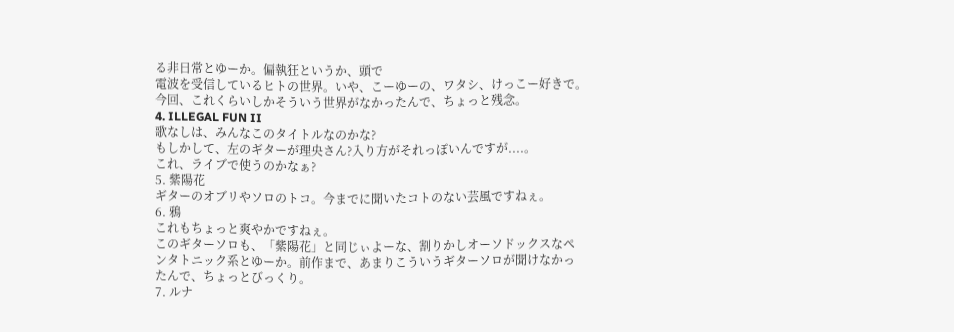る非日常とゆーか。偏執狂というか、頭で
電波を受信しているヒトの世界。いや、こーゆーの、ワタシ、けっこー好きで。
今回、これくらいしかそういう世界がなかったんで、ちょっと残念。
4. ILLEGAL FUN II
歌なしは、みんなこのタイトルなのかな?
もしかして、左のギターが理央さん?入り方がそれっぽいんですが....。
これ、ライブで使うのかなぁ?
5. 紫陽花
ギターのオブリやソロのトコ。今までに聞いたコトのない芸風ですねぇ。
6. 鴉
これもちょっと爽やかですねぇ。
このギターソロも、「紫陽花」と同じぃよーな、割りかしオーソドックスなペ
ンタトニック系とゆーか。前作まで、あまりこういうギターソロが聞けなかっ
たんで、ちょっとびっくり。
7. ルナ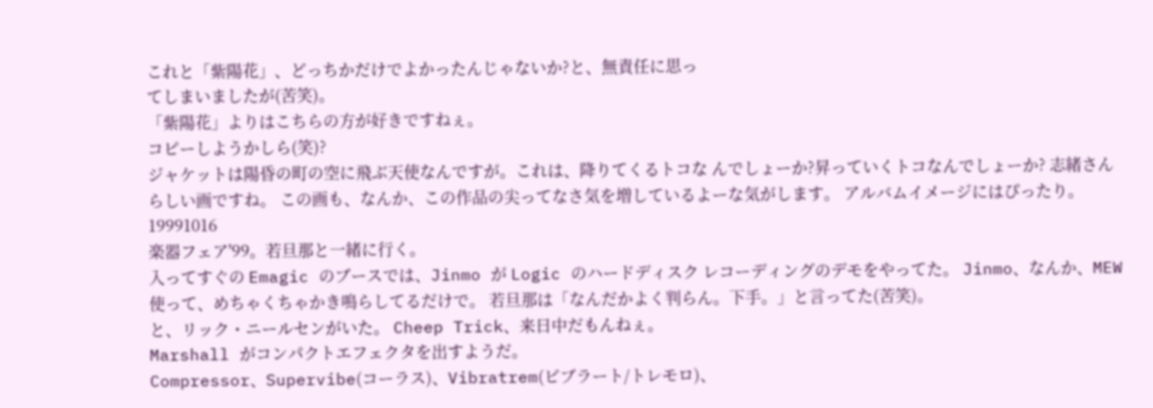これと「紫陽花」、どっちかだけでよかったんじゃないか?と、無責任に思っ
てしまいましたが(苦笑)。
「紫陽花」よりはこちらの方が好きですねぇ。
コピーしようかしら(笑)?
ジャケットは陽昏の町の空に飛ぶ天使なんですが。これは、降りてくるトコな んでしょーか?昇っていくトコなんでしょーか? 志緒さんらしい画ですね。 この画も、なんか、この作品の尖ってなさ気を増しているよーな気がします。 アルバムイメージにはぴったり。
19991016
楽器フェア'99。若旦那と一緒に行く。
入ってすぐの Emagic のブースでは、Jinmo が Logic のハードディスク レコーディングのデモをやってた。 Jinmo、なんか、MEW 使って、めちゃくちゃかき鳴らしてるだけで。 若旦那は「なんだかよく判らん。下手。」と言ってた(苦笑)。
と、リック・ニールセンがいた。 Cheep Trick、来日中だもんねぇ。
Marshall がコンパクトエフェクタを出すようだ。
Compressor、Supervibe(コーラス)、Vibratrem(ビブラート/トレモロ)、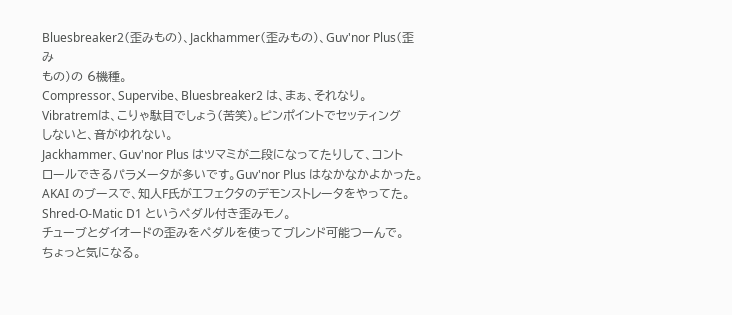Bluesbreaker2(歪みもの)、Jackhammer(歪みもの)、Guv'nor Plus(歪み
もの)の 6機種。
Compressor、Supervibe、Bluesbreaker2 は、まぁ、それなり。
Vibratremは、こりゃ駄目でしょう(苦笑)。ピンポイントでセッティング
しないと、音がゆれない。
Jackhammer、Guv'nor Plus はツマミが二段になってたりして、コント
ロールできるパラメータが多いです。Guv'nor Plus はなかなかよかった。
AKAI のブースで、知人F氏がエフェクタのデモンストレータをやってた。
Shred-O-Matic D1 というペダル付き歪みモノ。
チューブとダイオードの歪みをペダルを使ってブレンド可能つーんで。
ちょっと気になる。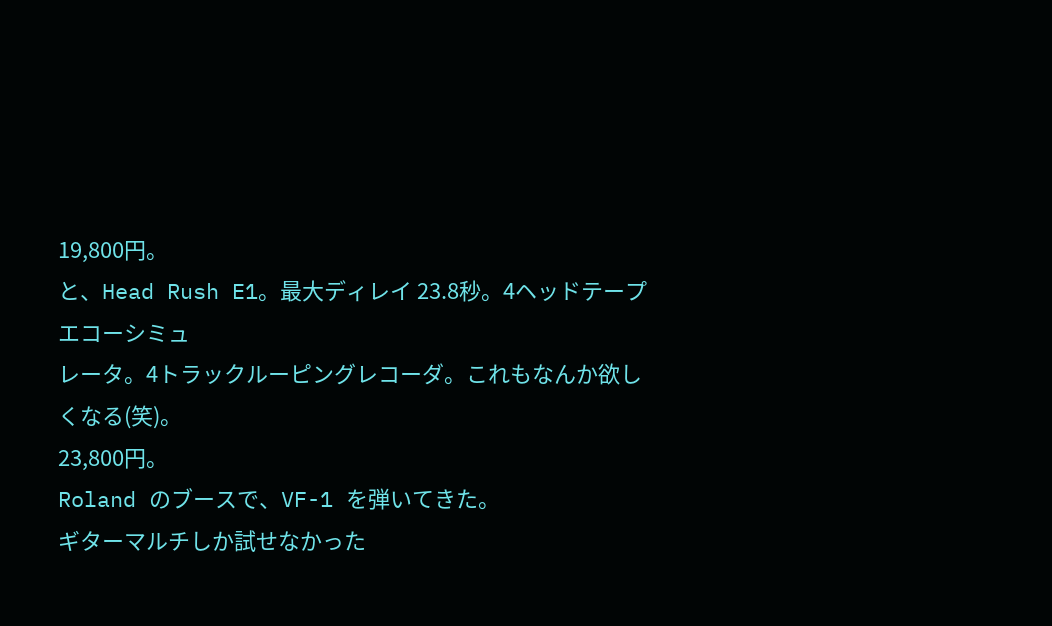19,800円。
と、Head Rush E1。最大ディレイ 23.8秒。4ヘッドテープエコーシミュ
レータ。4トラックルーピングレコーダ。これもなんか欲しくなる(笑)。
23,800円。
Roland のブースで、VF-1 を弾いてきた。
ギターマルチしか試せなかった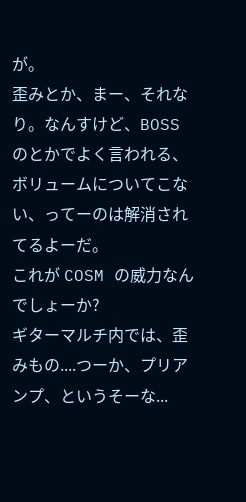が。
歪みとか、まー、それなり。なんすけど、BOSS のとかでよく言われる、
ボリュームについてこない、ってーのは解消されてるよーだ。
これが COSM の威力なんでしょーか?
ギターマルチ内では、歪みもの....つーか、プリアンプ、というそーな...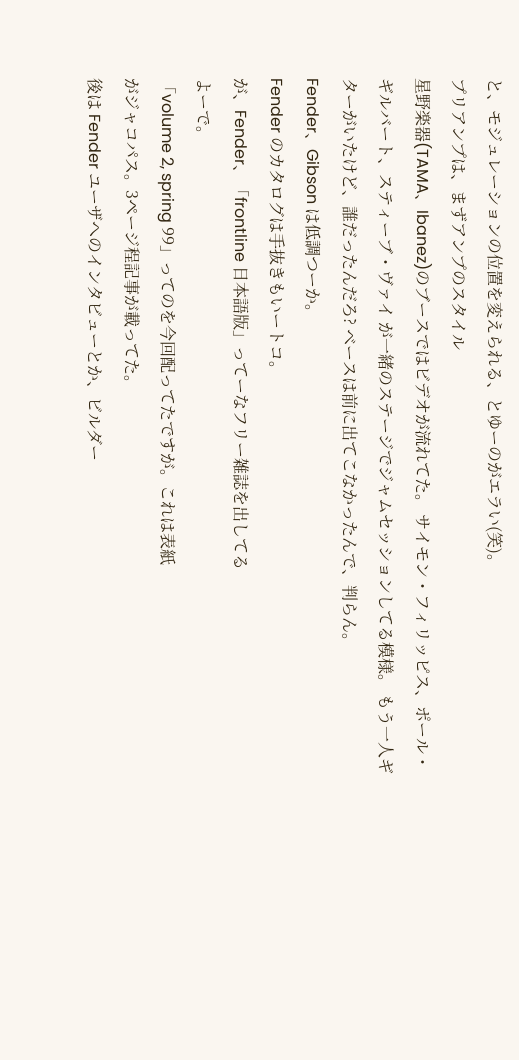と、モジュレーションの位置を変えられる、とゆーのがエラい(笑)。
プリアンプは、まずアンプのスタイル
星野楽器(TAMA、Ibanez)のブースではビデオが流れてた。 サイモン・フィリッピス、ポール・ギルバート、スティーブ・ヴァイ が一緒のステージでジャムセッションしてる模様。 もう一人ギターがいたけど、誰だったんだろ? ベースは前に出てこなかったんで、判らん。
Fender、Gibson は低調つーか。
Fender のカタログは手抜きもいートコ。
が、Fender、「frontline 日本語版」ってーなフリー雑誌を出してる
よーで。
「volume 2, spring 99」ってのを今回配ってたですが。これは表紙
がジャコパス。3ページ程記事が載ってた。
後は Fender ユーザへのインタビューとか、ビルダー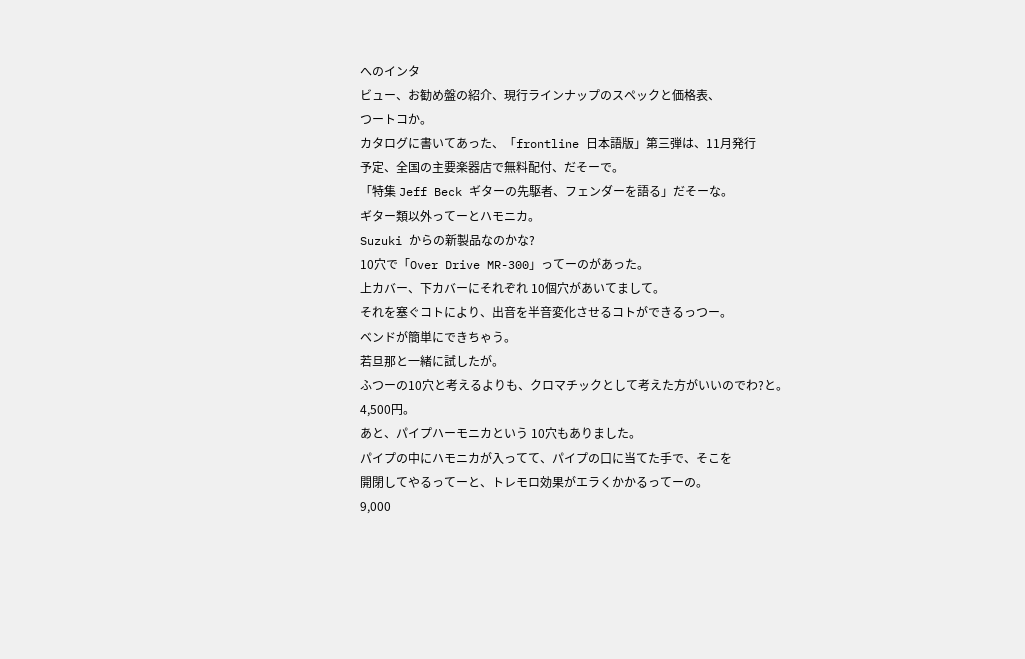へのインタ
ビュー、お勧め盤の紹介、現行ラインナップのスペックと価格表、
つートコか。
カタログに書いてあった、「frontline 日本語版」第三弾は、11月発行
予定、全国の主要楽器店で無料配付、だそーで。
「特集 Jeff Beck ギターの先駆者、フェンダーを語る」だそーな。
ギター類以外ってーとハモニカ。
Suzuki からの新製品なのかな?
10穴で「Over Drive MR-300」ってーのがあった。
上カバー、下カバーにそれぞれ 10個穴があいてまして。
それを塞ぐコトにより、出音を半音変化させるコトができるっつー。
ベンドが簡単にできちゃう。
若旦那と一緒に試したが。
ふつーの10穴と考えるよりも、クロマチックとして考えた方がいいのでわ?と。
4,500円。
あと、パイプハーモニカという 10穴もありました。
パイプの中にハモニカが入ってて、パイプの口に当てた手で、そこを
開閉してやるってーと、トレモロ効果がエラくかかるってーの。
9,000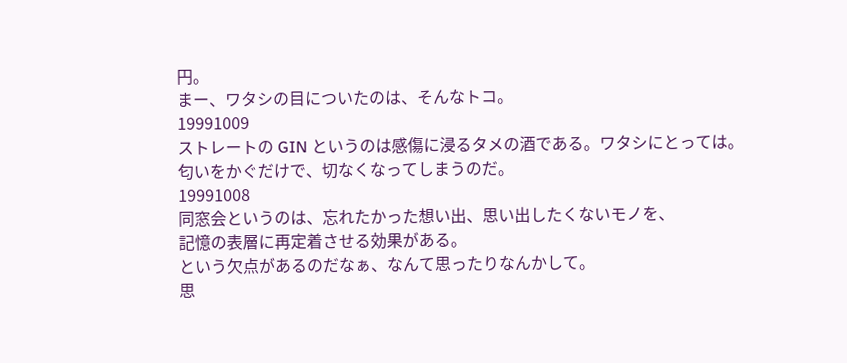円。
まー、ワタシの目についたのは、そんなトコ。
19991009
ストレートの GIN というのは感傷に浸るタメの酒である。ワタシにとっては。
匂いをかぐだけで、切なくなってしまうのだ。
19991008
同窓会というのは、忘れたかった想い出、思い出したくないモノを、
記憶の表層に再定着させる効果がある。
という欠点があるのだなぁ、なんて思ったりなんかして。
思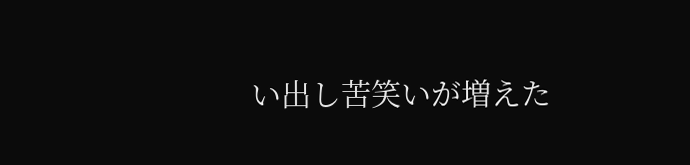い出し苦笑いが増えた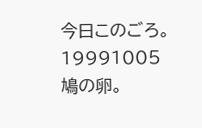今日このごろ。
19991005
鳩の卵。